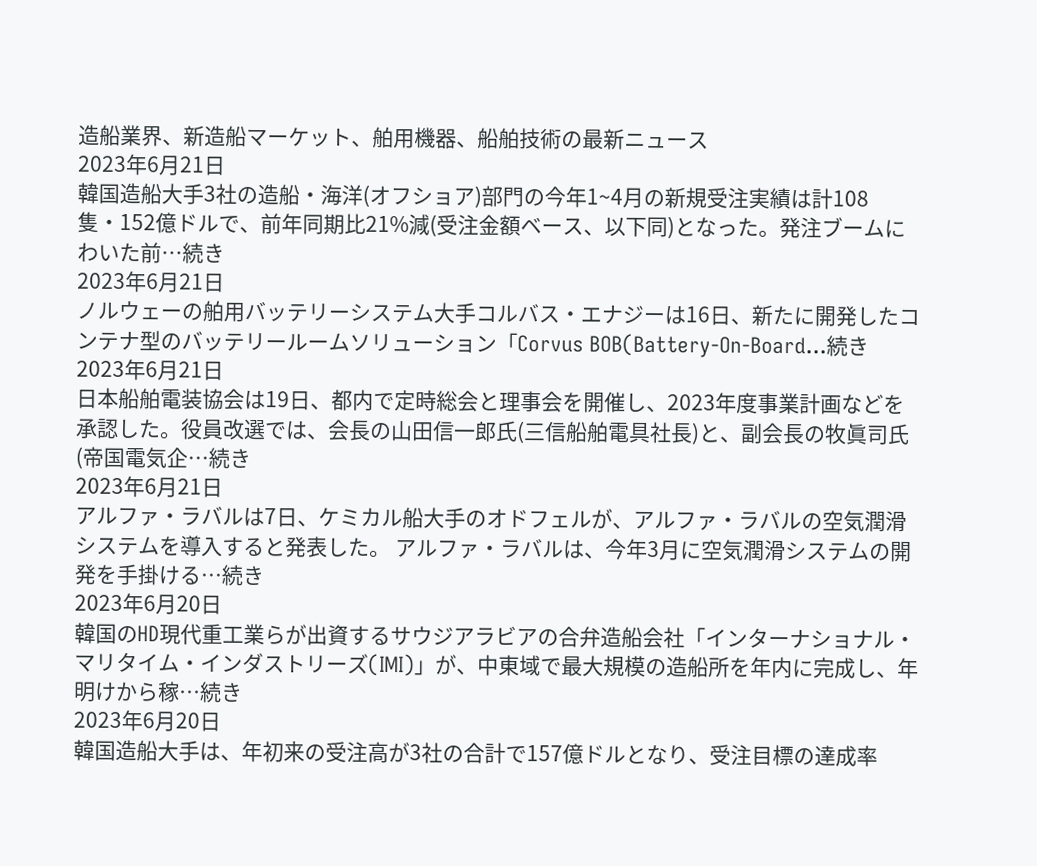造船業界、新造船マーケット、舶用機器、船舶技術の最新ニュース
2023年6月21日
韓国造船大手3社の造船・海洋(オフショア)部門の今年1~4月の新規受注実績は計108隻・152億ドルで、前年同期比21%減(受注金額ベース、以下同)となった。発注ブームにわいた前…続き
2023年6月21日
ノルウェーの舶用バッテリーシステム大手コルバス・エナジーは16日、新たに開発したコンテナ型のバッテリールームソリューション「Corvus BOB(Battery-On-Board…続き
2023年6月21日
日本船舶電装協会は19日、都内で定時総会と理事会を開催し、2023年度事業計画などを承認した。役員改選では、会長の山田信一郎氏(三信船舶電具社長)と、副会長の牧眞司氏(帝国電気企…続き
2023年6月21日
アルファ・ラバルは7日、ケミカル船大手のオドフェルが、アルファ・ラバルの空気潤滑システムを導入すると発表した。 アルファ・ラバルは、今年3月に空気潤滑システムの開発を手掛ける…続き
2023年6月20日
韓国のHD現代重工業らが出資するサウジアラビアの合弁造船会社「インターナショナル・マリタイム・インダストリーズ(IMI)」が、中東域で最大規模の造船所を年内に完成し、年明けから稼…続き
2023年6月20日
韓国造船大手は、年初来の受注高が3社の合計で157億ドルとなり、受注目標の達成率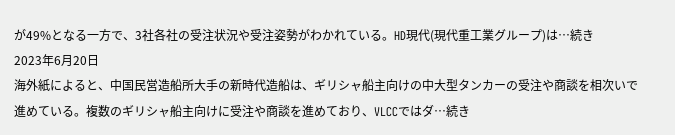が49%となる一方で、3社各社の受注状況や受注姿勢がわかれている。HD現代(現代重工業グループ)は…続き
2023年6月20日
海外紙によると、中国民営造船所大手の新時代造船は、ギリシャ船主向けの中大型タンカーの受注や商談を相次いで進めている。複数のギリシャ船主向けに受注や商談を進めており、VLCCではダ…続き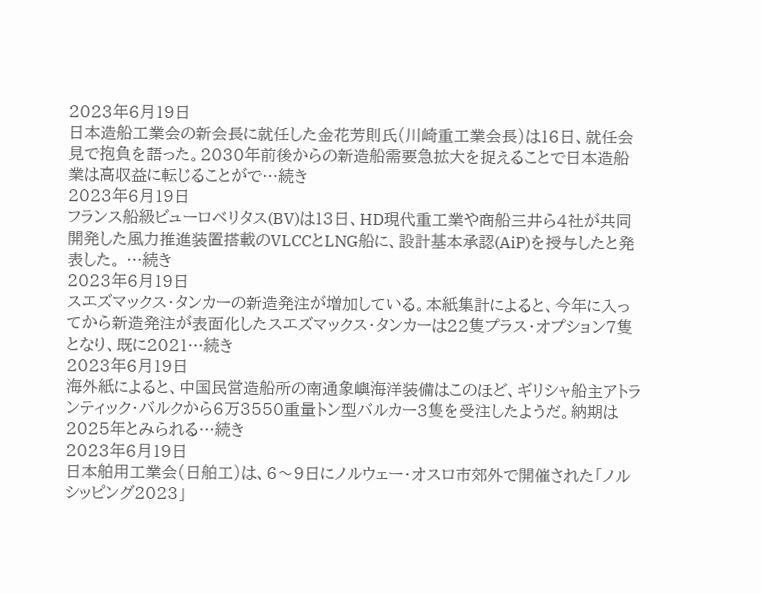2023年6月19日
日本造船工業会の新会長に就任した金花芳則氏(川崎重工業会長)は16日、就任会見で抱負を語った。2030年前後からの新造船需要急拡大を捉えることで日本造船業は高収益に転じることがで…続き
2023年6月19日
フランス船級ビューロベリタス(BV)は13日、HD現代重工業や商船三井ら4社が共同開発した風力推進装置搭載のVLCCとLNG船に、設計基本承認(AiP)を授与したと発表した。 …続き
2023年6月19日
スエズマックス・タンカーの新造発注が増加している。本紙集計によると、今年に入ってから新造発注が表面化したスエズマックス・タンカーは22隻プラス・オプション7隻となり、既に2021…続き
2023年6月19日
海外紙によると、中国民営造船所の南通象嶼海洋装備はこのほど、ギリシャ船主アトランティック・バルクから6万3550重量トン型バルカー3隻を受注したようだ。納期は2025年とみられる…続き
2023年6月19日
日本舶用工業会(日舶工)は、6〜9日にノルウェー・オスロ市郊外で開催された「ノルシッピング2023」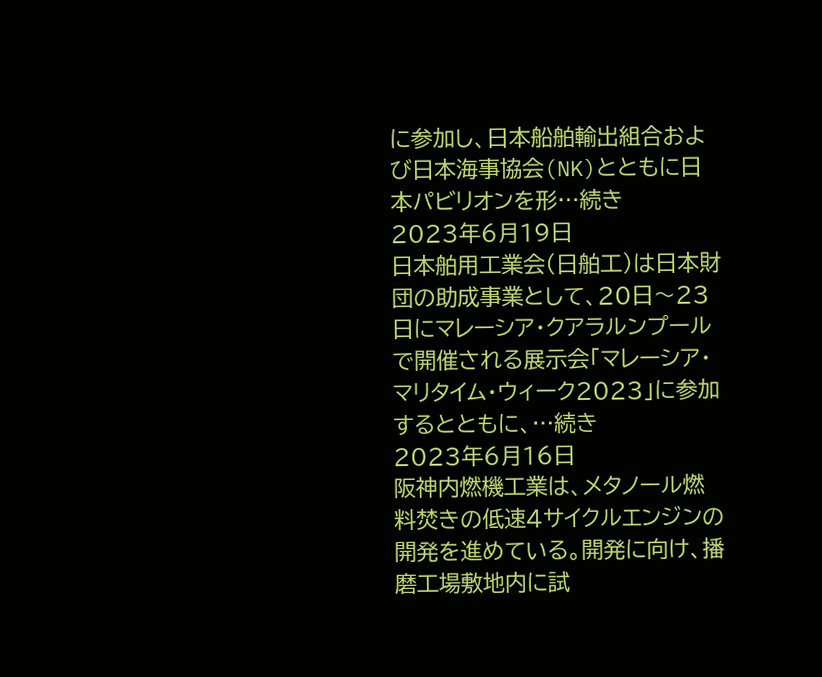に参加し、日本船舶輸出組合および日本海事協会(NK)とともに日本パビリオンを形…続き
2023年6月19日
日本舶用工業会(日舶工)は日本財団の助成事業として、20日〜23日にマレーシア・クアラルンプールで開催される展示会「マレーシア・マリタイム・ウィーク2023」に参加するとともに、…続き
2023年6月16日
阪神内燃機工業は、メタノール燃料焚きの低速4サイクルエンジンの開発を進めている。開発に向け、播磨工場敷地内に試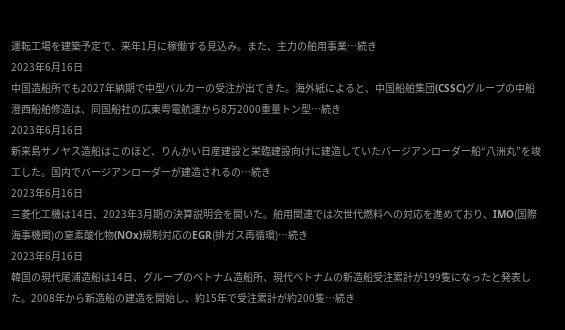運転工場を建築予定で、来年1月に稼働する見込み。また、主力の舶用事業…続き
2023年6月16日
中国造船所でも2027年納期で中型バルカーの受注が出てきた。海外紙によると、中国船舶集団(CSSC)グループの中船澄西船舶修造は、同国船社の広東粤電航運から8万2000重量トン型…続き
2023年6月16日
新来島サノヤス造船はこのほど、りんかい日産建設と栄臨建設向けに建造していたバージアンローダー船“八洲丸”を竣工した。国内でバージアンローダーが建造されるの…続き
2023年6月16日
三菱化工機は14日、2023年3月期の決算説明会を開いた。舶用関連では次世代燃料への対応を進めており、IMO(国際海事機関)の窒素酸化物(NOx)規制対応のEGR(排ガス再循環)…続き
2023年6月16日
韓国の現代尾浦造船は14日、グループのベトナム造船所、現代ベトナムの新造船受注累計が199隻になったと発表した。2008年から新造船の建造を開始し、約15年で受注累計が約200隻…続き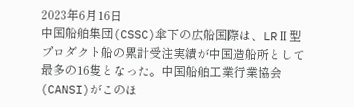2023年6月16日
中国船舶集団(CSSC)傘下の広船国際は、LRⅡ型プロダクト船の累計受注実績が中国造船所として最多の16隻となった。中国船舶工業行業協会(CANSI)がこのほ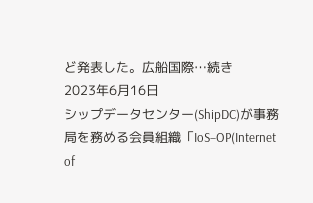ど発表した。広船国際…続き
2023年6月16日
シップデータセンター(ShipDC)が事務局を務める会員組織「IoS−OP(Internet of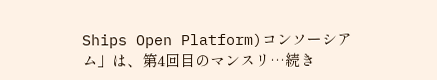Ships Open Platform)コンソーシアム」は、第4回目のマンスリ…続き